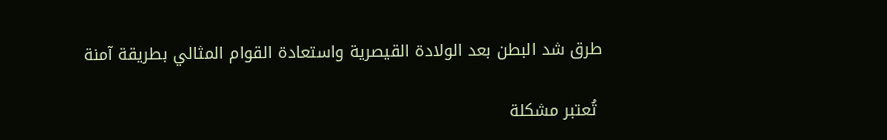طرق شد البطن بعد الولادة القيصرية واستعادة القوام المثالي بطريقة آمنة

 تُعتبر مشكلة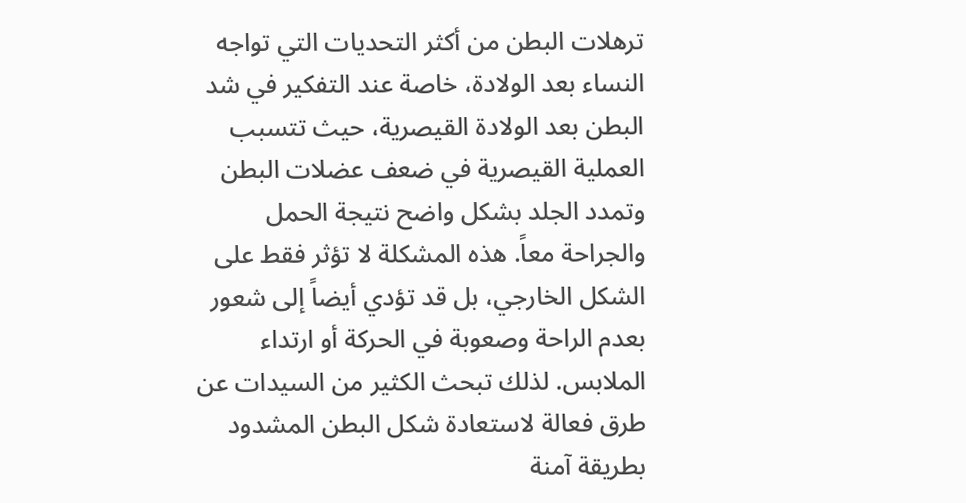ترهلات البطن من أكثر التحديات التي تواجه النساء بعد الولادة، خاصة عند التفكير في شد البطن بعد الولادة القيصرية، حيث تتسبب العملية القيصرية في ضعف عضلات البطن وتمدد الجلد بشكل واضح نتيجة الحمل والجراحة معاً. هذه المشكلة لا تؤثر فقط على الشكل الخارجي، بل قد تؤدي أيضاً إلى شعور بعدم الراحة وصعوبة في الحركة أو ارتداء الملابس. لذلك تبحث الكثير من السيدات عن طرق فعالة لاستعادة شكل البطن المشدود بطريقة آمنة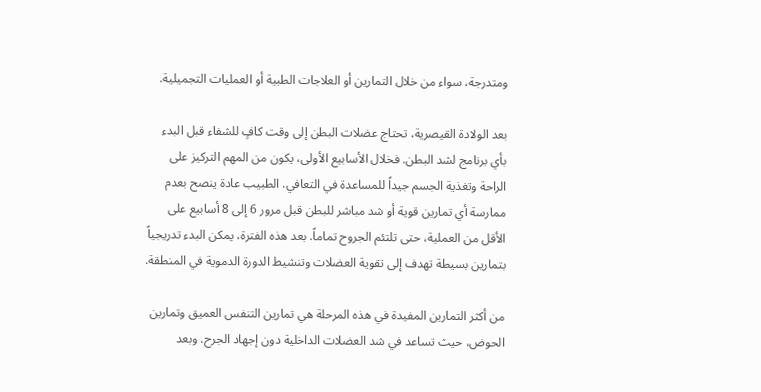ومتدرجة، سواء من خلال التمارين أو العلاجات الطبية أو العمليات التجميلية.

بعد الولادة القيصرية، تحتاج عضلات البطن إلى وقت كافٍ للشفاء قبل البدء بأي برنامج لشد البطن. فخلال الأسابيع الأولى، يكون من المهم التركيز على الراحة وتغذية الجسم جيداً للمساعدة في التعافي. الطبيب عادة ينصح بعدم ممارسة أي تمارين قوية أو شد مباشر للبطن قبل مرور 6 إلى 8 أسابيع على الأقل من العملية، حتى تلتئم الجروح تماماً. بعد هذه الفترة، يمكن البدء تدريجياً بتمارين بسيطة تهدف إلى تقوية العضلات وتنشيط الدورة الدموية في المنطقة.

من أكثر التمارين المفيدة في هذه المرحلة هي تمارين التنفس العميق وتمارين الحوض، حيث تساعد في شد العضلات الداخلية دون إجهاد الجرح. وبعد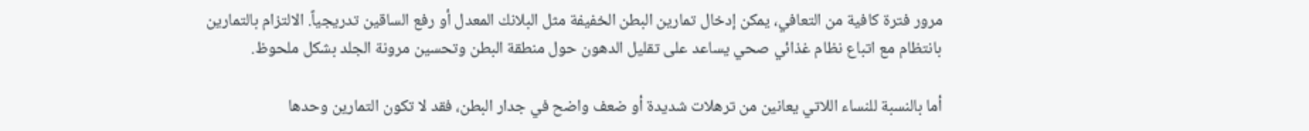مرور فترة كافية من التعافي، يمكن إدخال تمارين البطن الخفيفة مثل البلانك المعدل أو رفع الساقين تدريجياً. الالتزام بالتمارين بانتظام مع اتباع نظام غذائي صحي يساعد على تقليل الدهون حول منطقة البطن وتحسين مرونة الجلد بشكل ملحوظ.

أما بالنسبة للنساء اللاتي يعانين من ترهلات شديدة أو ضعف واضح في جدار البطن، فقد لا تكون التمارين وحدها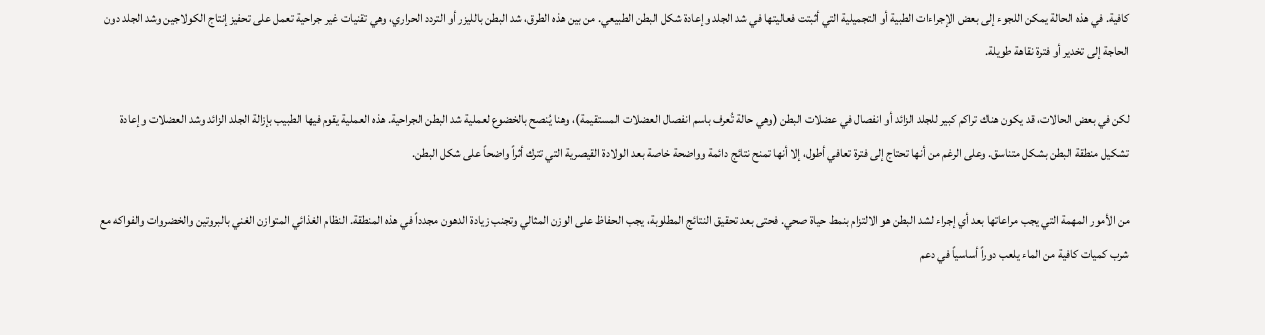كافية. في هذه الحالة يمكن اللجوء إلى بعض الإجراءات الطبية أو التجميلية التي أثبتت فعاليتها في شد الجلد وإعادة شكل البطن الطبيعي. من بين هذه الطرق، شد البطن بالليزر أو التردد الحراري، وهي تقنيات غير جراحية تعمل على تحفيز إنتاج الكولاجين وشد الجلد دون الحاجة إلى تخدير أو فترة نقاهة طويلة.

لكن في بعض الحالات، قد يكون هناك تراكم كبير للجلد الزائد أو انفصال في عضلات البطن (وهي حالة تُعرف باسم انفصال العضلات المستقيمة)، وهنا يُنصح بالخضوع لعملية شد البطن الجراحية. هذه العملية يقوم فيها الطبيب بإزالة الجلد الزائد وشد العضلات وإعادة تشكيل منطقة البطن بشكل متناسق. وعلى الرغم من أنها تحتاج إلى فترة تعافي أطول، إلا أنها تمنح نتائج دائمة وواضحة خاصة بعد الولادة القيصرية التي تترك أثراً واضحاً على شكل البطن.

من الأمور المهمة التي يجب مراعاتها بعد أي إجراء لشد البطن هو الالتزام بنمط حياة صحي. فحتى بعد تحقيق النتائج المطلوبة، يجب الحفاظ على الوزن المثالي وتجنب زيادة الدهون مجدداً في هذه المنطقة. النظام الغذائي المتوازن الغني بالبروتين والخضروات والفواكه مع شرب كميات كافية من الماء يلعب دوراً أساسياً في دعم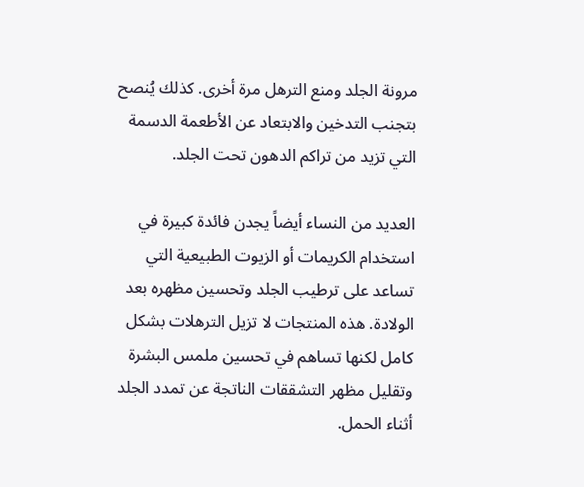مرونة الجلد ومنع الترهل مرة أخرى. كذلك يُنصح بتجنب التدخين والابتعاد عن الأطعمة الدسمة التي تزيد من تراكم الدهون تحت الجلد.

العديد من النساء أيضاً يجدن فائدة كبيرة في استخدام الكريمات أو الزيوت الطبيعية التي تساعد على ترطيب الجلد وتحسين مظهره بعد الولادة. هذه المنتجات لا تزيل الترهلات بشكل كامل لكنها تساهم في تحسين ملمس البشرة وتقليل مظهر التشققات الناتجة عن تمدد الجلد أثناء الحمل.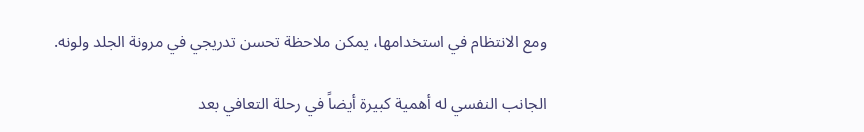ومع الانتظام في استخدامها، يمكن ملاحظة تحسن تدريجي في مرونة الجلد ولونه.

الجانب النفسي له أهمية كبيرة أيضاً في رحلة التعافي بعد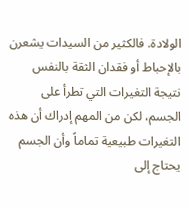الولادة. فالكثير من السيدات يشعرن بالإحباط أو فقدان الثقة بالنفس نتيجة التغيرات التي تطرأ على الجسم، لكن من المهم إدراك أن هذه التغيرات طبيعية تماماً وأن الجسم يحتاج إلى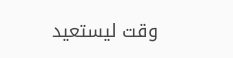وقت ليستعيد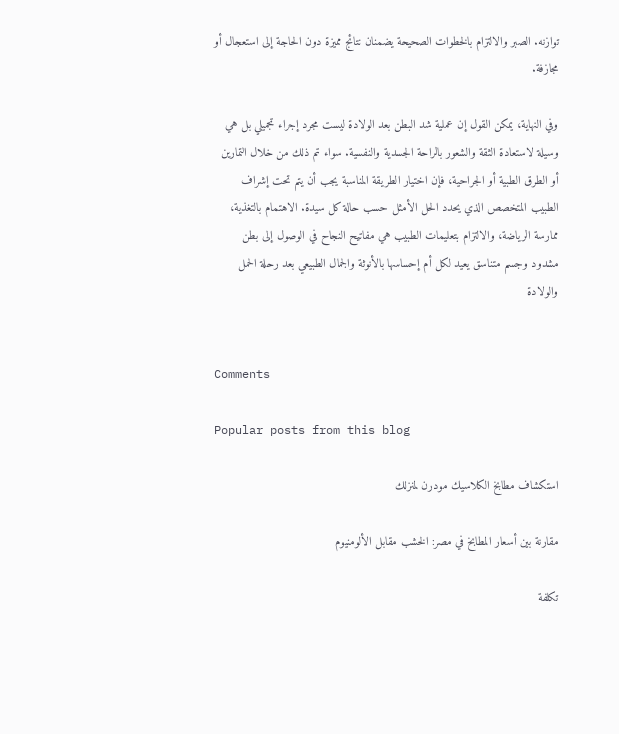توازنه. الصبر والالتزام بالخطوات الصحيحة يضمنان نتائج مميزة دون الحاجة إلى استعجال أو مجازفة.

وفي النهاية، يمكن القول إن عملية شد البطن بعد الولادة ليست مجرد إجراء تجميلي بل هي وسيلة لاستعادة الثقة والشعور بالراحة الجسدية والنفسية. سواء تم ذلك من خلال التمارين أو الطرق الطبية أو الجراحية، فإن اختيار الطريقة المناسبة يجب أن يتم تحت إشراف الطبيب المتخصص الذي يحدد الحل الأمثل حسب حالة كل سيدة. الاهتمام بالتغذية، ممارسة الرياضة، والالتزام بتعليمات الطبيب هي مفاتيح النجاح في الوصول إلى بطن مشدود وجسم متناسق يعيد لكل أم إحساسها بالأنوثة والجمال الطبيعي بعد رحلة الحمل والولادة


Comments

Popular posts from this blog

استكشاف مطابخ الكلاسيك مودرن لمنزلك

مقارنة بين أسعار المطابخ في مصر: الخشب مقابل الألومنيوم

تكلفة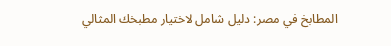المطابخ في مصر: دليل شامل لاختيار مطبخك المثالي